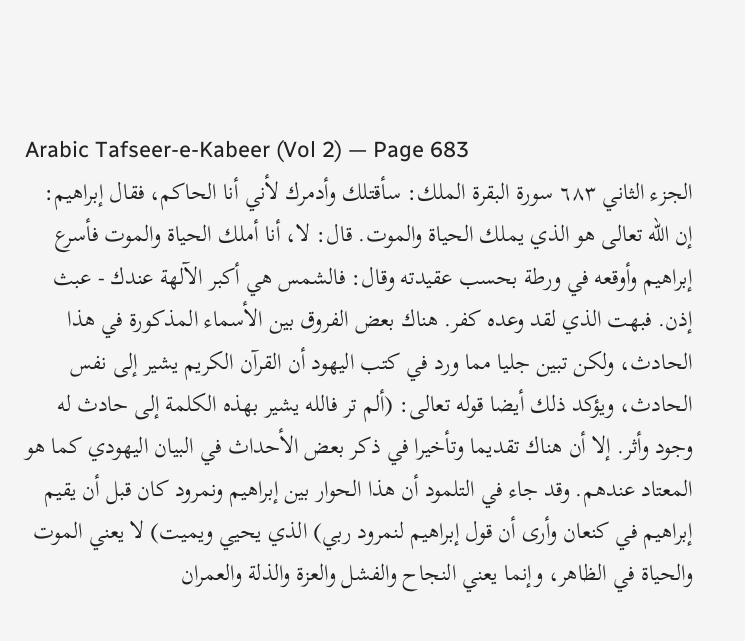Arabic Tafseer-e-Kabeer (Vol 2) — Page 683
الجزء الثاني ٦٨٣ سورة البقرة الملك: سأقتلك وأدمرك لأني أنا الحاكم، فقال إبراهيم: إن الله تعالى هو الذي يملك الحياة والموت. قال: لا، أنا أملك الحياة والموت فأسرع إبراهيم وأوقعه في ورطة بحسب عقيدته وقال: فالشمس هي أكبر الآلهة عندك - عبث إذن. فبهت الذي لقد وعده كفر. هناك بعض الفروق بين الأسماء المذكورة في هذا الحادث، ولكن تبين جليا مما ورد في كتب اليهود أن القرآن الكريم يشير إلى نفس الحادث، ويؤكد ذلك أيضا قوله تعالى: (ألم تر فالله يشير بهذه الكلمة إلى حادث له وجود وأثر. إلا أن هناك تقديما وتأخيرا في ذكر بعض الأحداث في البيان اليهودي كما هو المعتاد عندهم. وقد جاء في التلمود أن هذا الحوار بين إبراهيم ونمرود كان قبل أن يقيم إبراهيم في كنعان وأرى أن قول إبراهيم لنمرود ربي) الذي يحيي ويميت) لا يعني الموت والحياة في الظاهر، وإنما يعني النجاح والفشل والعزة والذلة والعمران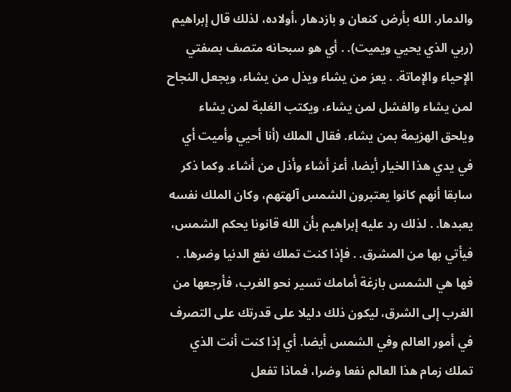والدمار. الله بأرض كنعان و بازدهار ،أولاده، لذلك قال إبراهيم (ربي الذي يحيي ويميت). . أي هو سبحانه متصف بصفتي الإحياء والإماتة. . يعز من يشاء ويذل من يشاء، ويجعل النجاح لمن يشاء والفشل لمن يشاء، ويكتب الغلبة لمن يشاء ويلحق الهزيمة بمن يشاء. فقال الملك (أنا أحيي وأميت أي في يدي هذا الخيار أيضا، أعز أشاء وأذل من أشاء. وكما ذكر سابقا أنهم كانوا يعتبرون الشمس آلهتهم، وكان الملك نفسه يعبدها. . لذلك رد عليه إبراهيم بأن الله قانونا يحكم الشمس، فيأتي بها من المشرق. . فإذا كنت تملك نفع الدنيا وضرها. . فها هي الشمس بازغة أمامك تسير نحو الغرب، فأرجعها من الغرب إلى الشرق، ليكون ذلك دليلا على قدرتك على التصرف في أمور العالم وفي الشمس أيضا. أي إذا كنت أنت الذي تملك زمام هذا العالم نفعا وضرا، فماذا تفعل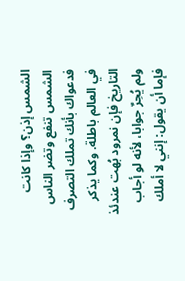الشمس إذن؟ وإذا كانت الشمس تنفع وتضر الناس فدعواك بأنك تملك التصرف في العالم باطلة. وكما يذكر التاريخ فإن نمرود بُهت عندئذ ولم يُحِرٌ جوابا، لأنه لو أجاب فإما أن يقول: إنني لا أملك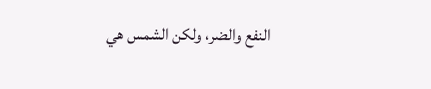النفع والضر، ولكن الشمس هي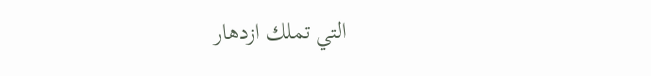التي تملك ازدهار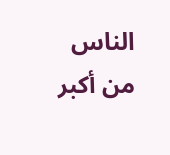الناس من أكبر